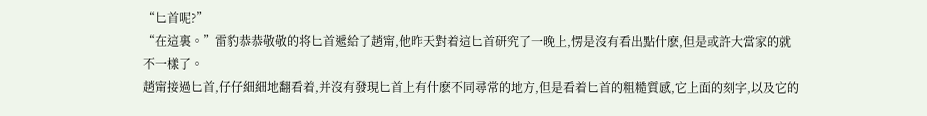“匕首呢?”
“在這裏。”雷豹恭恭敬敬的将匕首遞給了趙甯,他昨天對着這匕首研究了一晚上,愣是沒有看出點什麽,但是或許大當家的就不一樣了。
趙甯接過匕首,仔仔細細地翻看着,并沒有發現匕首上有什麽不同尋常的地方,但是看着匕首的粗糙質感,它上面的刻字,以及它的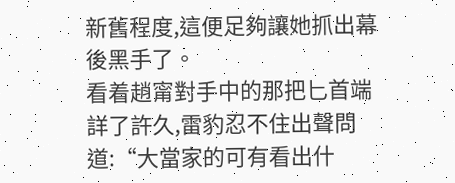新舊程度,這便足夠讓她抓出幕後黑手了。
看着趙甯對手中的那把匕首端詳了許久,雷豹忍不住出聲問道:“大當家的可有看出什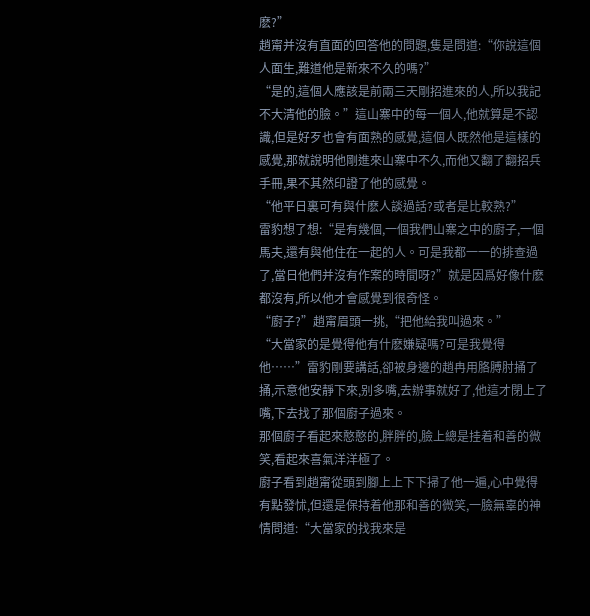麽?”
趙甯并沒有直面的回答他的問題,隻是問道:“你說這個人面生,難道他是新來不久的嗎?”
“是的,這個人應該是前兩三天剛招進來的人,所以我記不大清他的臉。”這山寨中的每一個人,他就算是不認識,但是好歹也會有面熟的感覺,這個人既然他是這樣的感覺,那就說明他剛進來山寨中不久,而他又翻了翻招兵手冊,果不其然印證了他的感覺。
“他平日裏可有與什麽人談過話?或者是比較熟?”
雷豹想了想:“是有幾個,一個我們山寨之中的廚子,一個馬夫,還有與他住在一起的人。可是我都一一的排查過了,當日他們并沒有作案的時間呀?”就是因爲好像什麽都沒有,所以他才會感覺到很奇怪。
“廚子?”趙甯眉頭一挑,“把他給我叫過來。”
“大當家的是覺得他有什麽嫌疑嗎?可是我覺得他……”雷豹剛要講話,卻被身邊的趙冉用胳膊肘捅了捅,示意他安靜下來,别多嘴,去辦事就好了,他這才閉上了嘴,下去找了那個廚子過來。
那個廚子看起來憨憨的,胖胖的,臉上總是挂着和善的微笑,看起來喜氣洋洋極了。
廚子看到趙甯從頭到腳上上下下掃了他一遍,心中覺得有點發怵,但還是保持着他那和善的微笑,一臉無辜的神情問道:“大當家的找我來是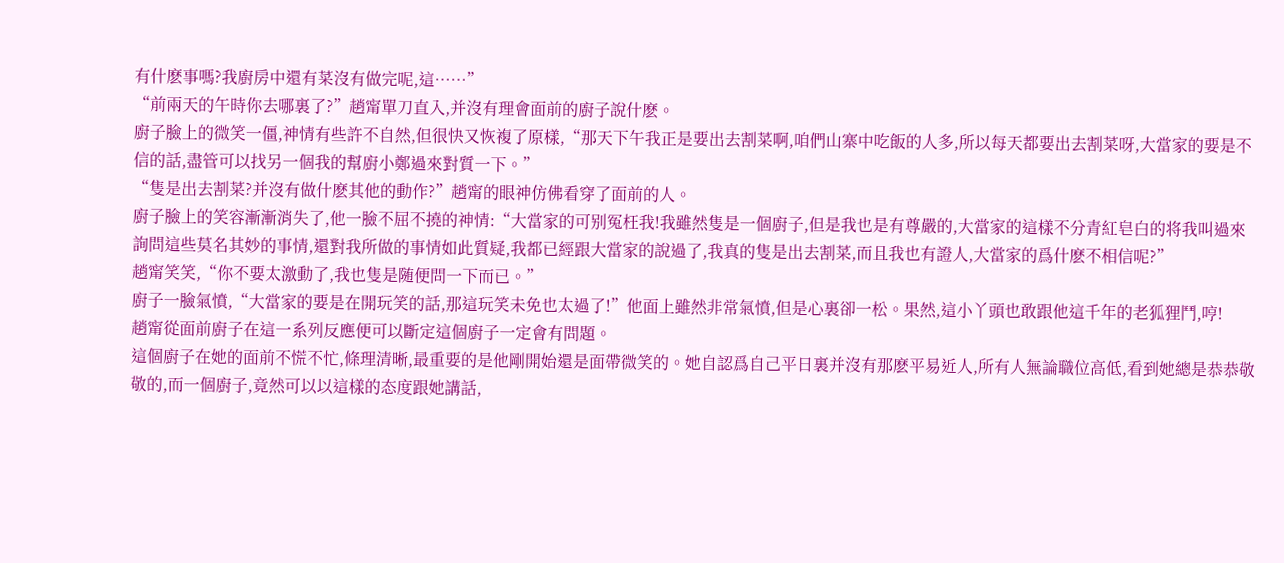有什麽事嗎?我廚房中還有菜沒有做完呢,這……”
“前兩天的午時你去哪裏了?”趙甯單刀直入,并沒有理會面前的廚子說什麽。
廚子臉上的微笑一僵,神情有些許不自然,但很快又恢複了原樣,“那天下午我正是要出去割菜啊,咱們山寨中吃飯的人多,所以每天都要出去割菜呀,大當家的要是不信的話,盡管可以找另一個我的幫廚小鄭過來對質一下。”
“隻是出去割菜?并沒有做什麽其他的動作?”趙甯的眼神仿佛看穿了面前的人。
廚子臉上的笑容漸漸消失了,他一臉不屈不撓的神情:“大當家的可别冤枉我!我雖然隻是一個廚子,但是我也是有尊嚴的,大當家的這樣不分青紅皂白的将我叫過來詢問這些莫名其妙的事情,還對我所做的事情如此質疑,我都已經跟大當家的說過了,我真的隻是出去割菜,而且我也有證人,大當家的爲什麽不相信呢?”
趙甯笑笑,“你不要太激動了,我也隻是随便問一下而已。”
廚子一臉氣憤,“大當家的要是在開玩笑的話,那這玩笑未免也太過了!”他面上雖然非常氣憤,但是心裏卻一松。果然,這小丫頭也敢跟他這千年的老狐狸鬥,哼!
趙甯從面前廚子在這一系列反應便可以斷定這個廚子一定會有問題。
這個廚子在她的面前不慌不忙,條理清晰,最重要的是他剛開始還是面帶微笑的。她自認爲自己平日裏并沒有那麽平易近人,所有人無論職位高低,看到她總是恭恭敬敬的,而一個廚子,竟然可以以這樣的态度跟她講話,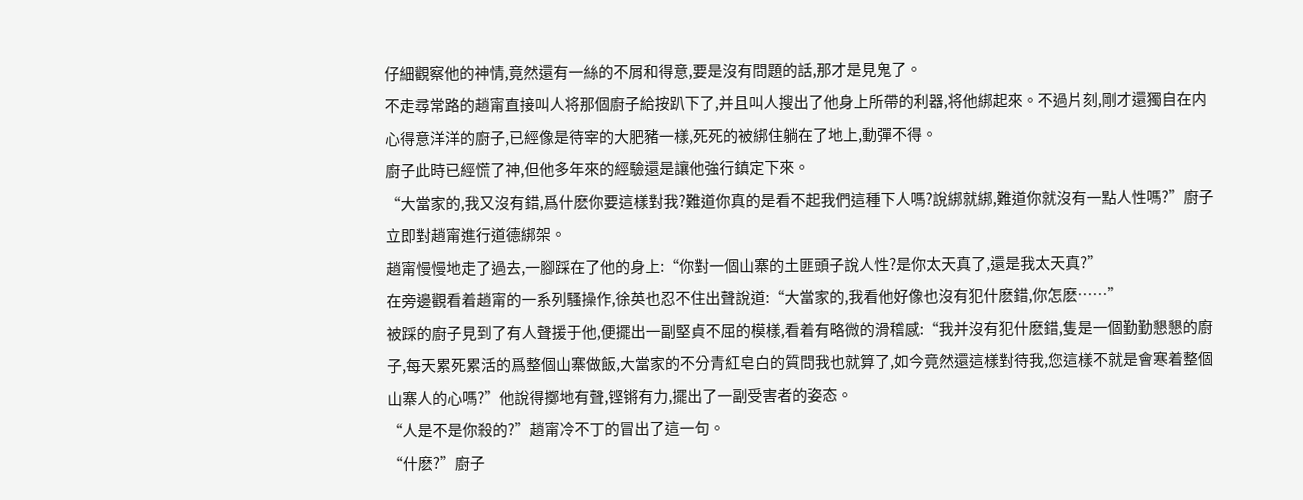仔細觀察他的神情,竟然還有一絲的不屑和得意,要是沒有問題的話,那才是見鬼了。
不走尋常路的趙甯直接叫人将那個廚子給按趴下了,并且叫人搜出了他身上所帶的利器,将他綁起來。不過片刻,剛才還獨自在内心得意洋洋的廚子,已經像是待宰的大肥豬一樣,死死的被綁住躺在了地上,動彈不得。
廚子此時已經慌了神,但他多年來的經驗還是讓他強行鎮定下來。
“大當家的,我又沒有錯,爲什麽你要這樣對我?難道你真的是看不起我們這種下人嗎?說綁就綁,難道你就沒有一點人性嗎?”廚子立即對趙甯進行道德綁架。
趙甯慢慢地走了過去,一腳踩在了他的身上:“你對一個山寨的土匪頭子說人性?是你太天真了,還是我太天真?”
在旁邊觀看着趙甯的一系列騷操作,徐英也忍不住出聲說道:“大當家的,我看他好像也沒有犯什麽錯,你怎麽……”
被踩的廚子見到了有人聲援于他,便擺出一副堅貞不屈的模樣,看着有略微的滑稽感:“我并沒有犯什麽錯,隻是一個勤勤懇懇的廚子,每天累死累活的爲整個山寨做飯,大當家的不分青紅皂白的質問我也就算了,如今竟然還這樣對待我,您這樣不就是會寒着整個山寨人的心嗎?”他說得擲地有聲,铿锵有力,擺出了一副受害者的姿态。
“人是不是你殺的?”趙甯冷不丁的冒出了這一句。
“什麽?”廚子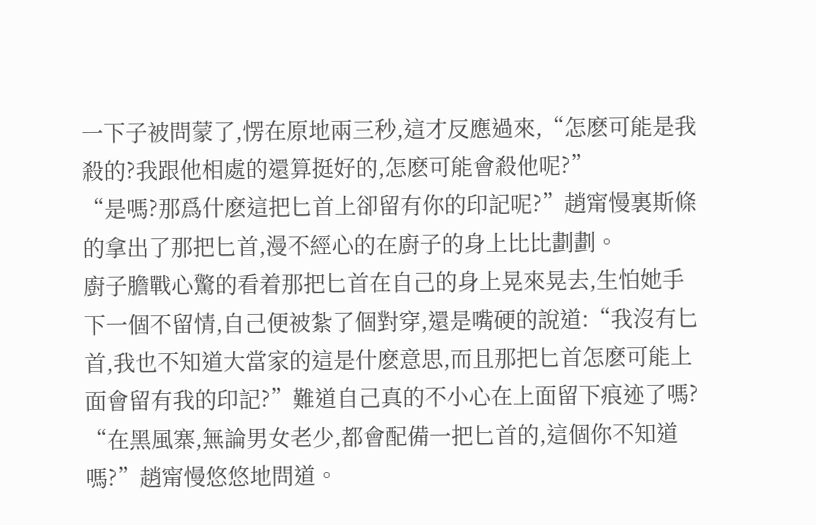一下子被問蒙了,愣在原地兩三秒,這才反應過來,“怎麽可能是我殺的?我跟他相處的還算挺好的,怎麽可能會殺他呢?”
“是嗎?那爲什麽這把匕首上卻留有你的印記呢?”趙甯慢裏斯條的拿出了那把匕首,漫不經心的在廚子的身上比比劃劃。
廚子膽戰心驚的看着那把匕首在自己的身上晃來晃去,生怕她手下一個不留情,自己便被紮了個對穿,還是嘴硬的說道:“我沒有匕首,我也不知道大當家的這是什麽意思,而且那把匕首怎麽可能上面會留有我的印記?”難道自己真的不小心在上面留下痕迹了嗎?
“在黑風寨,無論男女老少,都會配備一把匕首的,這個你不知道嗎?”趙甯慢悠悠地問道。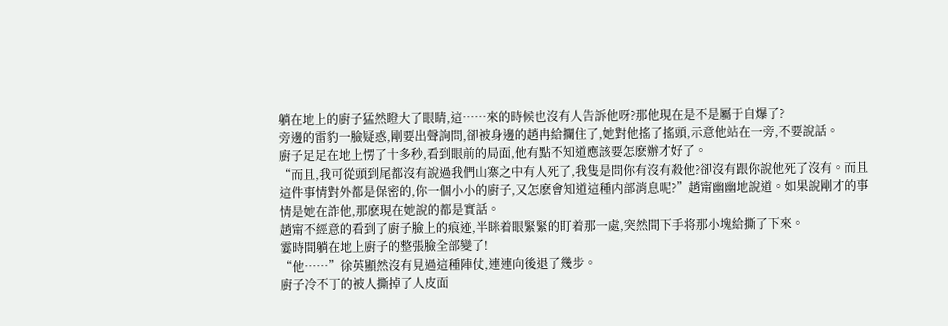躺在地上的廚子猛然瞪大了眼睛,這……來的時候也沒有人告訴他呀?那他現在是不是屬于自爆了?
旁邊的雷豹一臉疑惑,剛要出聲詢問,卻被身邊的趙冉給攔住了,她對他搖了搖頭,示意他站在一旁,不要說話。
廚子足足在地上愣了十多秒,看到眼前的局面,他有點不知道應該要怎麽辦才好了。
“而且,我可從頭到尾都沒有說過我們山寨之中有人死了,我隻是問你有沒有殺他?卻沒有跟你說他死了沒有。而且這件事情對外都是保密的,你一個小小的廚子,又怎麽會知道這種内部消息呢?”趙甯幽幽地說道。如果說剛才的事情是她在詐他,那麽現在她說的都是實話。
趙甯不經意的看到了廚子臉上的痕迹,半眯着眼緊緊的盯着那一處,突然間下手将那小塊給撕了下來。
霎時間躺在地上廚子的整張臉全部變了!
“他……”徐英顯然沒有見過這種陣仗,連連向後退了幾步。
廚子冷不丁的被人撕掉了人皮面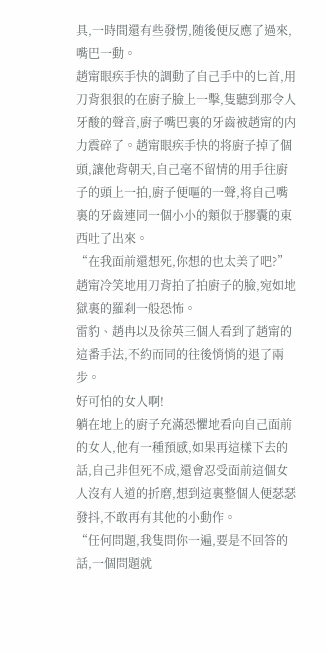具,一時間還有些發愣,随後便反應了過來,嘴巴一動。
趙甯眼疾手快的調動了自己手中的匕首,用刀背狠狠的在廚子臉上一擊,隻聽到那令人牙酸的聲音,廚子嘴巴裏的牙齒被趙甯的内力震碎了。趙甯眼疾手快的将廚子掉了個頭,讓他背朝天,自己毫不留情的用手往廚子的頭上一拍,廚子便嘔的一聲,将自己嘴裏的牙齒連同一個小小的類似于膠囊的東西吐了出來。
“在我面前還想死,你想的也太美了吧?”趙甯冷笑地用刀背拍了拍廚子的臉,宛如地獄裏的羅刹一般恐怖。
雷豹、趙冉以及徐英三個人看到了趙甯的這番手法,不約而同的往後悄悄的退了兩步。
好可怕的女人啊!
躺在地上的廚子充滿恐懼地看向自己面前的女人,他有一種預感,如果再這樣下去的話,自己非但死不成,還會忍受面前這個女人沒有人道的折磨,想到這裏整個人便瑟瑟發抖,不敢再有其他的小動作。
“任何問題,我隻問你一遍,要是不回答的話,一個問題就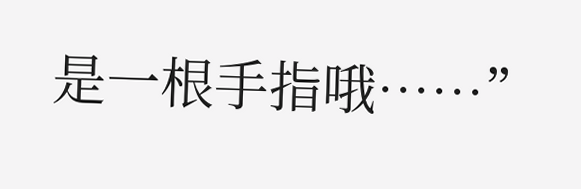是一根手指哦……”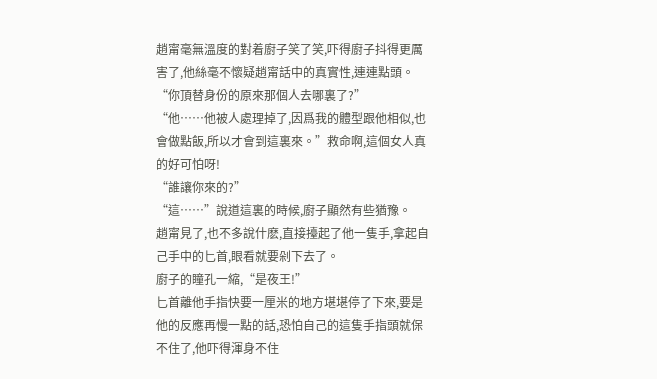趙甯毫無溫度的對着廚子笑了笑,吓得廚子抖得更厲害了,他絲毫不懷疑趙甯話中的真實性,連連點頭。
“你頂替身份的原來那個人去哪裏了?”
“他……他被人處理掉了,因爲我的體型跟他相似,也會做點飯,所以才會到這裏來。”救命啊,這個女人真的好可怕呀!
“誰讓你來的?”
“這……”說道這裏的時候,廚子顯然有些猶豫。
趙甯見了,也不多說什麽,直接擡起了他一隻手,拿起自己手中的匕首,眼看就要剁下去了。
廚子的瞳孔一縮,“是夜王!”
匕首離他手指快要一厘米的地方堪堪停了下來,要是他的反應再慢一點的話,恐怕自己的這隻手指頭就保不住了,他吓得渾身不住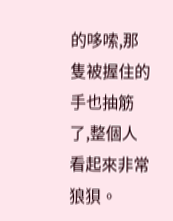的哆嗦,那隻被握住的手也抽筋了,整個人看起來非常狼狽。